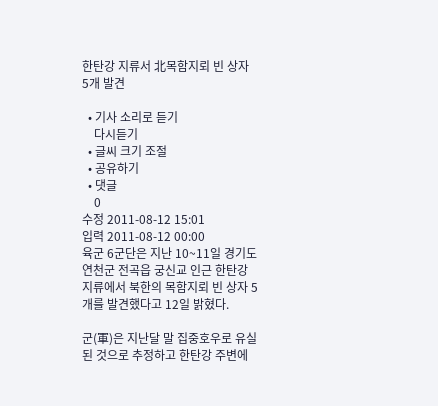한탄강 지류서 北목함지뢰 빈 상자 5개 발견

  • 기사 소리로 듣기
    다시듣기
  • 글씨 크기 조절
  • 공유하기
  • 댓글
    0
수정 2011-08-12 15:01
입력 2011-08-12 00:00
육군 6군단은 지난 10~11일 경기도 연천군 전곡읍 궁신교 인근 한탄강 지류에서 북한의 목함지뢰 빈 상자 5개를 발견했다고 12일 밝혔다.

군(軍)은 지난달 말 집중호우로 유실된 것으로 추정하고 한탄강 주변에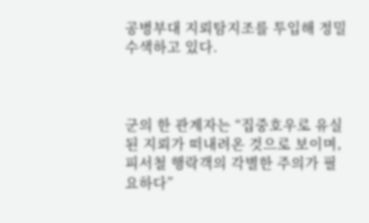공병부대 지뢰탐지조를 투입해 정밀수색하고 있다.



군의 한 관계자는 “집중호우로 유실된 지뢰가 떠내려온 것으로 보이며, 피서철 행락객의 각별한 주의가 필요하다”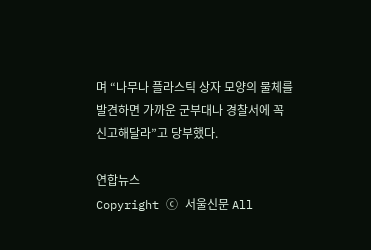며 “나무나 플라스틱 상자 모양의 물체를 발견하면 가까운 군부대나 경찰서에 꼭 신고해달라”고 당부했다.

연합뉴스
Copyright ⓒ 서울신문 All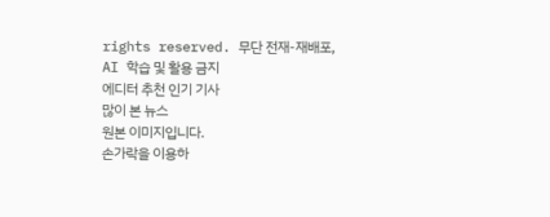rights reserved. 무단 전재-재배포, AI 학습 및 활용 금지
에디터 추천 인기 기사
많이 본 뉴스
원본 이미지입니다.
손가락을 이용하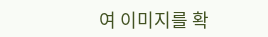여 이미지를 확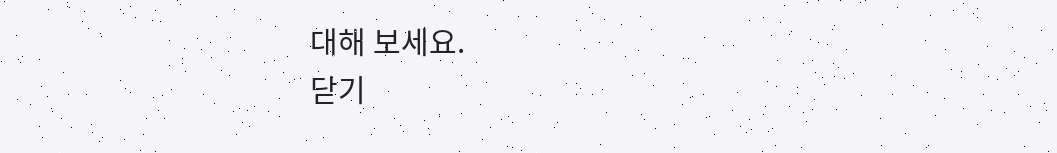대해 보세요.
닫기